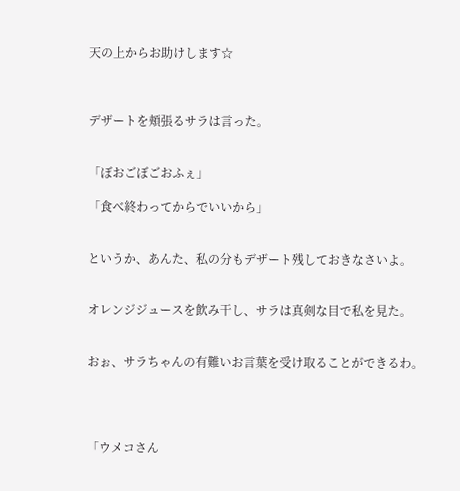天の上からお助けします☆



デザートを頬張るサラは言った。


「ぼおごぼごおふぇ」

「食べ終わってからでいいから」


というか、あんた、私の分もデザート残しておきなさいよ。


オレンジジュースを飲み干し、サラは真剣な目で私を見た。


おぉ、サラちゃんの有難いお言葉を受け取ることができるわ。




「ウメコさん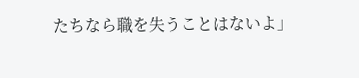たちなら職を失うことはないよ」